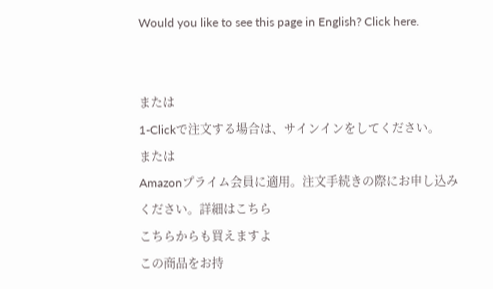Would you like to see this page in English? Click here.


または
1-Clickで注文する場合は、サインインをしてください。
または
Amazonプライム会員に適用。注文手続きの際にお申し込みください。詳細はこちら
こちらからも買えますよ
この商品をお持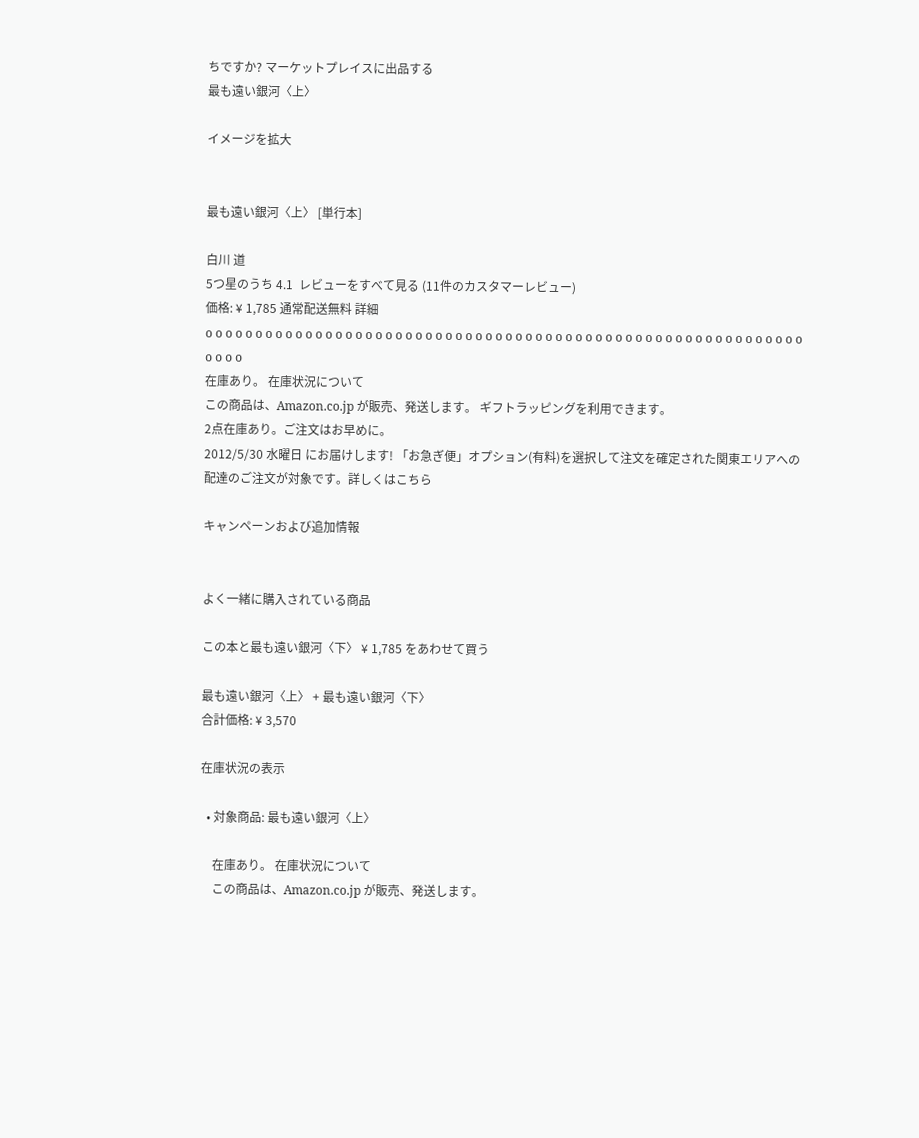ちですか? マーケットプレイスに出品する
最も遠い銀河〈上〉

イメージを拡大


最も遠い銀河〈上〉 [単行本]

白川 道
5つ星のうち 4.1  レビューをすべて見る (11件のカスタマーレビュー)
価格: ¥ 1,785 通常配送無料 詳細
o o o o o o o o o o o o o o o o o o o o o o o o o o o o o o o o o o o o o o o o o o o o o o o o o o o o o o o o o o o o o o o o
在庫あり。 在庫状況について
この商品は、Amazon.co.jp が販売、発送します。 ギフトラッピングを利用できます。
2点在庫あり。ご注文はお早めに。
2012/5/30 水曜日 にお届けします! 「お急ぎ便」オプション(有料)を選択して注文を確定された関東エリアへの配達のご注文が対象です。詳しくはこちら

キャンペーンおよび追加情報


よく一緒に購入されている商品

この本と最も遠い銀河〈下〉 ¥ 1,785 をあわせて買う

最も遠い銀河〈上〉 + 最も遠い銀河〈下〉
合計価格: ¥ 3,570

在庫状況の表示

  • 対象商品: 最も遠い銀河〈上〉

    在庫あり。 在庫状況について
    この商品は、Amazon.co.jp が販売、発送します。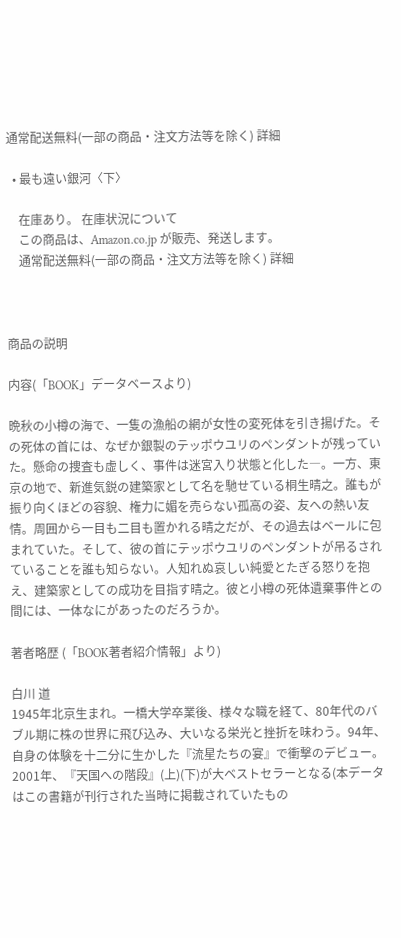通常配送無料(一部の商品・注文方法等を除く) 詳細

  • 最も遠い銀河〈下〉

    在庫あり。 在庫状況について
    この商品は、Amazon.co.jp が販売、発送します。
    通常配送無料(一部の商品・注文方法等を除く) 詳細



商品の説明

内容(「BOOK」データベースより)

晩秋の小樽の海で、一隻の漁船の網が女性の変死体を引き揚げた。その死体の首には、なぜか銀製のテッポウユリのペンダントが残っていた。懸命の捜査も虚しく、事件は迷宮入り状態と化した―。一方、東京の地で、新進気鋭の建築家として名を馳せている桐生晴之。誰もが振り向くほどの容貌、権力に媚を売らない孤高の姿、友への熱い友情。周囲から一目も二目も置かれる晴之だが、その過去はベールに包まれていた。そして、彼の首にテッポウユリのペンダントが吊るされていることを誰も知らない。人知れぬ哀しい純愛とたぎる怒りを抱え、建築家としての成功を目指す晴之。彼と小樽の死体遺棄事件との間には、一体なにがあったのだろうか。

著者略歴 (「BOOK著者紹介情報」より)

白川 道
1945年北京生まれ。一橋大学卒業後、様々な職を経て、80年代のバブル期に株の世界に飛び込み、大いなる栄光と挫折を味わう。94年、自身の体験を十二分に生かした『流星たちの宴』で衝撃のデビュー。2001年、『天国への階段』(上)(下)が大ベストセラーとなる(本データはこの書籍が刊行された当時に掲載されていたもの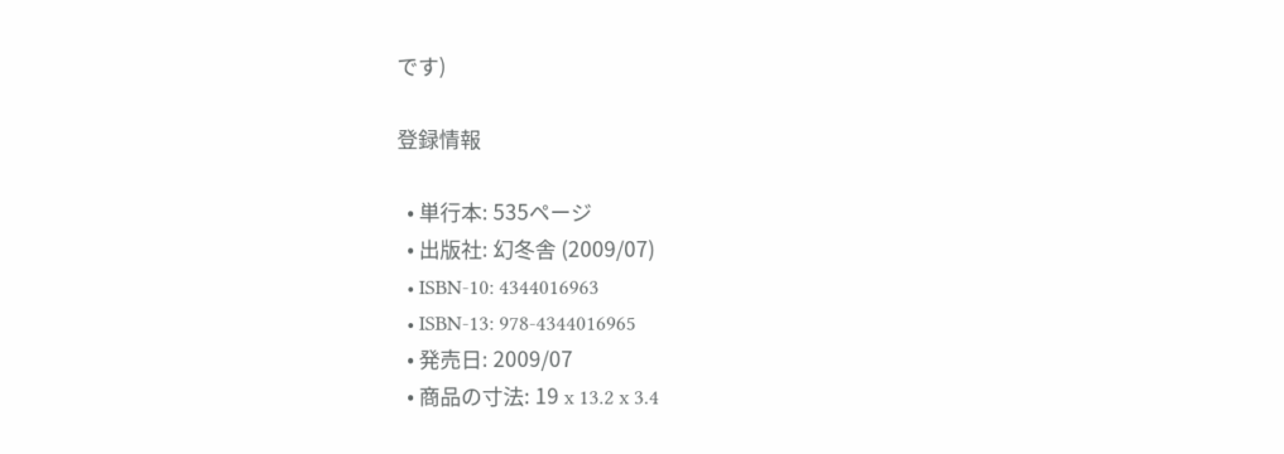です)

登録情報

  • 単行本: 535ページ
  • 出版社: 幻冬舎 (2009/07)
  • ISBN-10: 4344016963
  • ISBN-13: 978-4344016965
  • 発売日: 2009/07
  • 商品の寸法: 19 x 13.2 x 3.4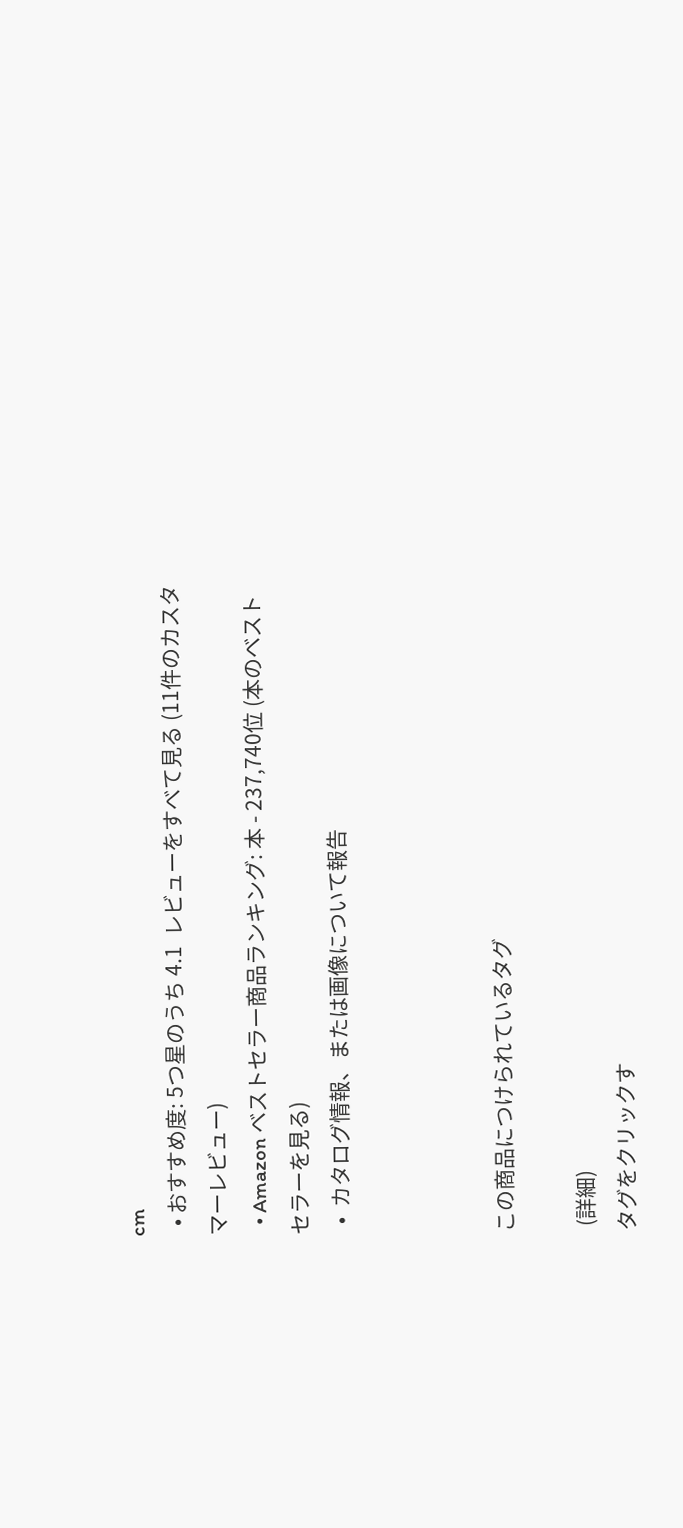cm
  • おすすめ度: 5つ星のうち 4.1  レビューをすべて見る (11件のカスタマーレビュー)
  • Amazon ベストセラー商品ランキング: 本 - 237,740位 (本のベストセラーを見る)
  •  カタログ情報、または画像について報告



この商品につけられているタグ

 (詳細)
タグをクリックす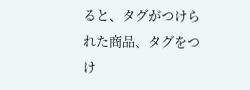ると、タグがつけられた商品、タグをつけ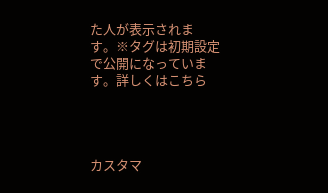た人が表示されます。※タグは初期設定で公開になっています。詳しくはこちら




カスタマ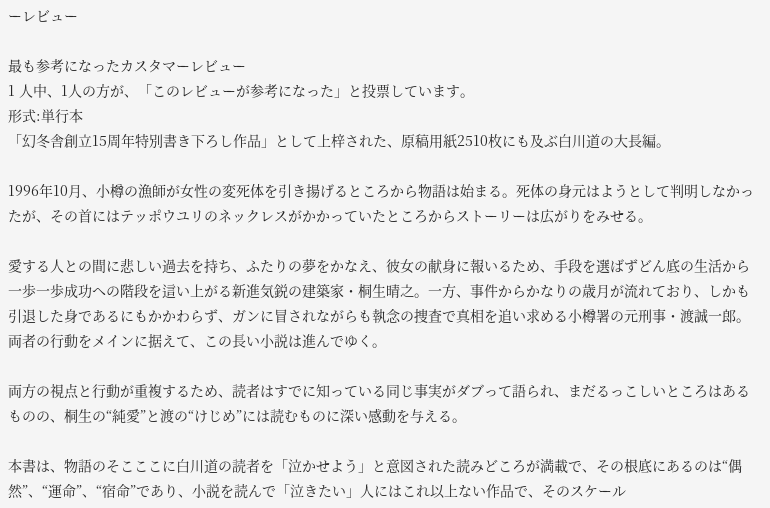ーレビュー

最も参考になったカスタマーレビュー
1 人中、1人の方が、「このレビューが参考になった」と投票しています。
形式:単行本
「幻冬舎創立15周年特別書き下ろし作品」として上梓された、原稿用紙2510枚にも及ぶ白川道の大長編。

1996年10月、小樽の漁師が女性の変死体を引き揚げるところから物語は始まる。死体の身元はようとして判明しなかったが、その首にはテッポウユリのネックレスがかかっていたところからストーリーは広がりをみせる。

愛する人との間に悲しい過去を持ち、ふたりの夢をかなえ、彼女の献身に報いるため、手段を選ばずどん底の生活から一歩一歩成功への階段を這い上がる新進気鋭の建築家・桐生晴之。一方、事件からかなりの歳月が流れており、しかも引退した身であるにもかかわらず、ガンに冒されながらも執念の捜査で真相を追い求める小樽署の元刑事・渡誠一郎。両者の行動をメインに据えて、この長い小説は進んでゆく。

両方の視点と行動が重複するため、読者はすでに知っている同じ事実がダブって語られ、まだるっこしいところはあるものの、桐生の“純愛”と渡の“けじめ”には読むものに深い感動を与える。

本書は、物語のそこここに白川道の読者を「泣かせよう」と意図された読みどころが満載で、その根底にあるのは“偶然”、“運命”、“宿命”であり、小説を読んで「泣きたい」人にはこれ以上ない作品で、そのスケール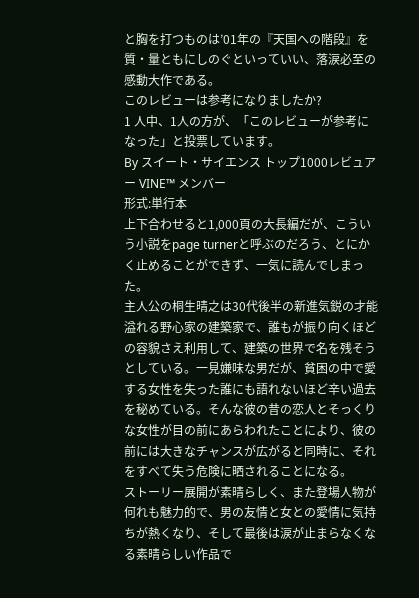と胸を打つものは’01年の『天国への階段』を質・量ともにしのぐといっていい、落涙必至の感動大作である。
このレビューは参考になりましたか?
1 人中、1人の方が、「このレビューが参考になった」と投票しています。
By スイート・サイエンス トップ1000レビュアー VINE™ メンバー
形式:単行本
上下合わせると1,000頁の大長編だが、こういう小説をpage turnerと呼ぶのだろう、とにかく止めることができず、一気に読んでしまった。
主人公の桐生晴之は30代後半の新進気鋭の才能溢れる野心家の建築家で、誰もが振り向くほどの容貌さえ利用して、建築の世界で名を残そうとしている。一見嫌味な男だが、貧困の中で愛する女性を失った誰にも語れないほど辛い過去を秘めている。そんな彼の昔の恋人とそっくりな女性が目の前にあらわれたことにより、彼の前には大きなチャンスが広がると同時に、それをすべて失う危険に晒されることになる。
ストーリー展開が素晴らしく、また登場人物が何れも魅力的で、男の友情と女との愛情に気持ちが熱くなり、そして最後は涙が止まらなくなる素晴らしい作品で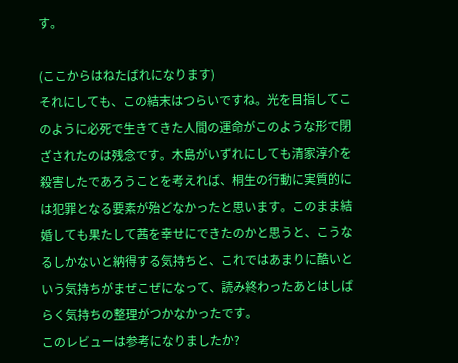す。

(ここからはねたばれになります)
それにしても、この結末はつらいですね。光を目指してこのように必死で生きてきた人間の運命がこのような形で閉ざされたのは残念です。木島がいずれにしても清家淳介を殺害したであろうことを考えれば、桐生の行動に実質的には犯罪となる要素が殆どなかったと思います。このまま結婚しても果たして茜を幸せにできたのかと思うと、こうなるしかないと納得する気持ちと、これではあまりに酷いという気持ちがまぜこぜになって、読み終わったあとはしばらく気持ちの整理がつかなかったです。
このレビューは参考になりましたか?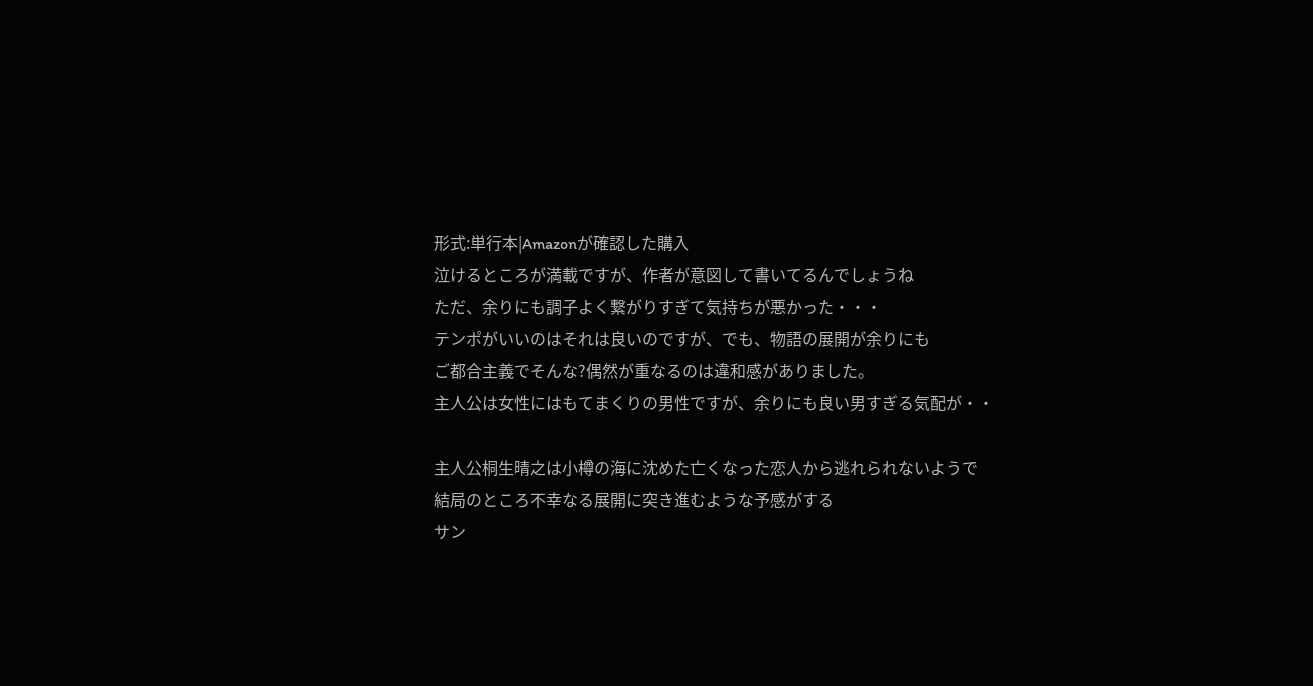形式:単行本|Amazonが確認した購入
泣けるところが満載ですが、作者が意図して書いてるんでしょうね
ただ、余りにも調子よく繋がりすぎて気持ちが悪かった・・・
テンポがいいのはそれは良いのですが、でも、物語の展開が余りにも
ご都合主義でそんな?偶然が重なるのは違和感がありました。
主人公は女性にはもてまくりの男性ですが、余りにも良い男すぎる気配が・・

主人公桐生晴之は小樽の海に沈めた亡くなった恋人から逃れられないようで
結局のところ不幸なる展開に突き進むような予感がする
サン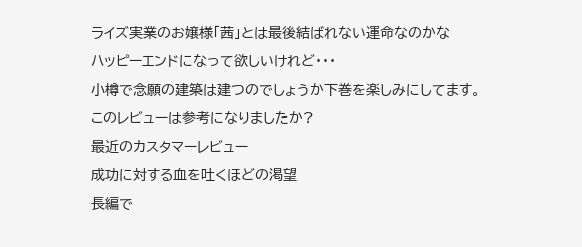ライズ実業のお嬢様「茜」とは最後結ばれない運命なのかな
ハッピーエンドになって欲しいけれど・・・
小樽で念願の建築は建つのでしょうか下巻を楽しみにしてます。
このレビューは参考になりましたか?
最近のカスタマーレビュー
成功に対する血を吐くほどの渇望
長編で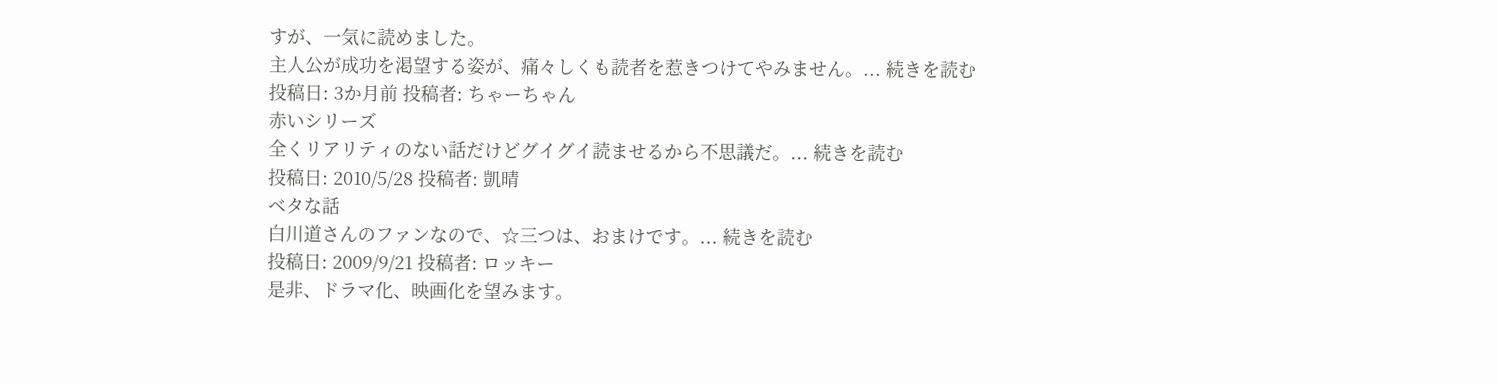すが、一気に読めました。
主人公が成功を渇望する姿が、痛々しくも読者を惹きつけてやみません。... 続きを読む
投稿日: 3か月前 投稿者: ちゃーちゃん
赤いシリーズ
全くリアリティのない話だけどグイグイ読ませるから不思議だ。... 続きを読む
投稿日: 2010/5/28 投稿者: 凱晴
ベタな話
白川道さんのファンなので、☆三つは、おまけです。... 続きを読む
投稿日: 2009/9/21 投稿者: ロッキー
是非、ドラマ化、映画化を望みます。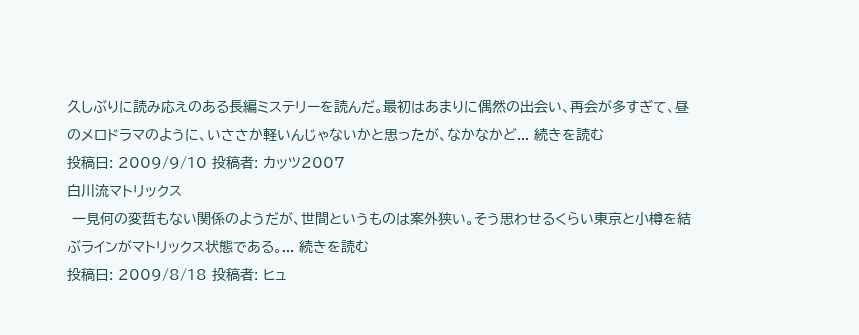久しぶりに読み応えのある長編ミステリーを読んだ。最初はあまりに偶然の出会い、再会が多すぎて、昼のメロドラマのように、いささか軽いんじゃないかと思ったが、なかなかど... 続きを読む
投稿日: 2009/9/10 投稿者: カッツ2007
白川流マトリックス
 一見何の変哲もない関係のようだが、世間というものは案外狭い。そう思わせるくらい東京と小樽を結ぶラインがマトリックス状態である。... 続きを読む
投稿日: 2009/8/18 投稿者: ヒュ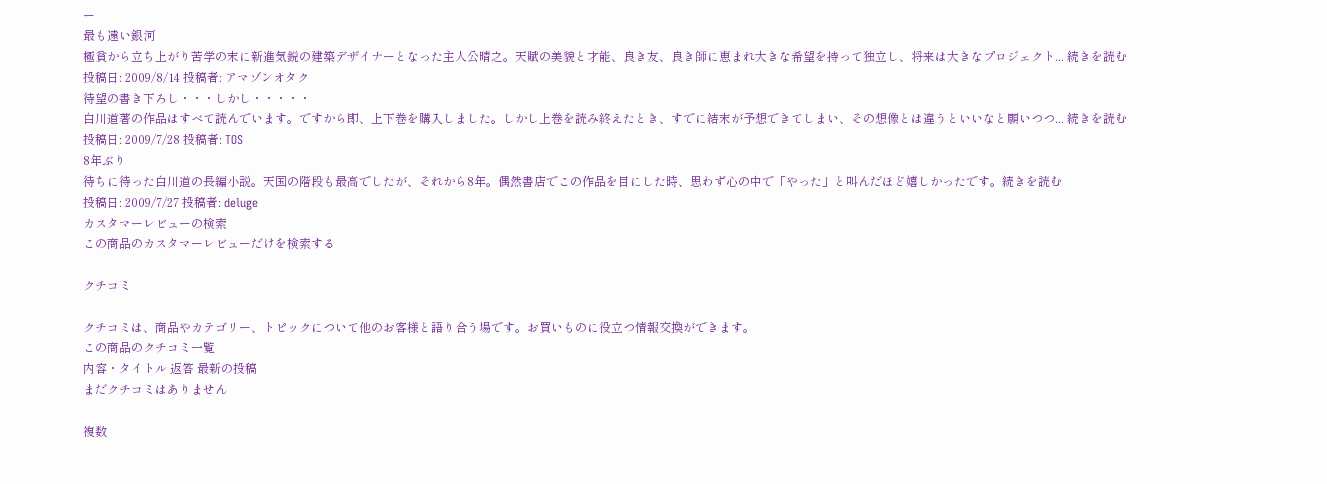ー
最も遠い銀河
極貧から立ち上がり苦学の末に新進気鋭の建築デザイナーとなった主人公晴之。天賦の美貌と才能、良き友、良き師に恵まれ大きな希望を持って独立し、将来は大きなプロジェクト... 続きを読む
投稿日: 2009/8/14 投稿者: アマゾンオタク
待望の書き下ろし・・・しかし・・・・・
白川道著の作品はすべて読んでいます。ですから即、上下巻を購入しました。しかし上巻を読み終えたとき、すでに結末が予想できてしまい、その想像とは違うといいなと願いつつ... 続きを読む
投稿日: 2009/7/28 投稿者: TOS
8年ぶり
待ちに待った白川道の長編小説。天国の階段も最高でしたが、それから8年。偶然書店でこの作品を目にした時、思わず心の中で「やった」と叫んだほど嬉しかったです。続きを読む
投稿日: 2009/7/27 投稿者: deluge
カスタマーレビューの検索
この商品のカスタマーレビューだけを検索する

クチコミ

クチコミは、商品やカテゴリー、トピックについて他のお客様と語り合う場です。お買いものに役立つ情報交換ができます。
この商品のクチコミ一覧
内容・タイトル 返答 最新の投稿
まだクチコミはありません

複数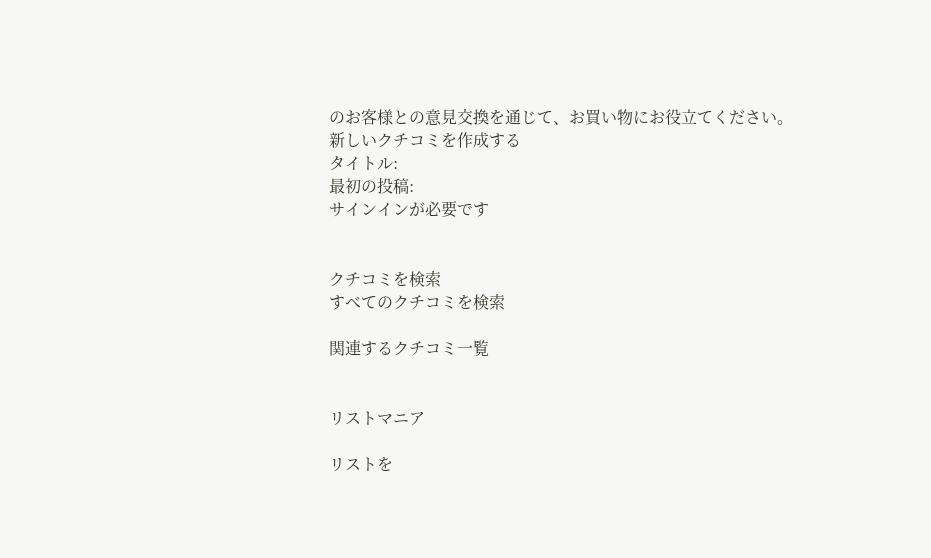のお客様との意見交換を通じて、お買い物にお役立てください。
新しいクチコミを作成する
タイトル:
最初の投稿:
サインインが必要です


クチコミを検索
すべてのクチコミを検索

関連するクチコミ一覧


リストマニア

リストを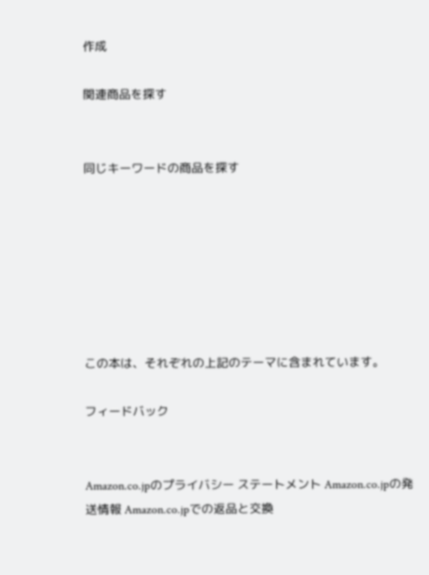作成

関連商品を探す


同じキーワードの商品を探す







この本は、それぞれの上記のテーマに含まれています。

フィードバック


Amazon.co.jpのプライバシー ステートメント Amazon.co.jpの発送情報 Amazon.co.jpでの返品と交換